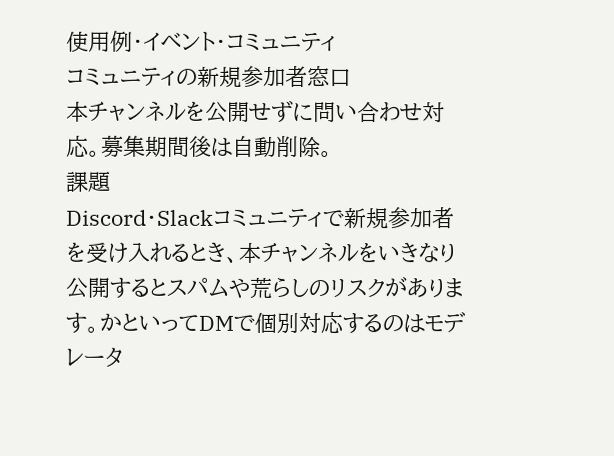使用例・イベント・コミュニティ
コミュニティの新規参加者窓口
本チャンネルを公開せずに問い合わせ対応。募集期間後は自動削除。
課題
Discord・Slackコミュニティで新規参加者を受け入れるとき、本チャンネルをいきなり公開するとスパムや荒らしのリスクがあります。かといってDMで個別対応するのはモデレータ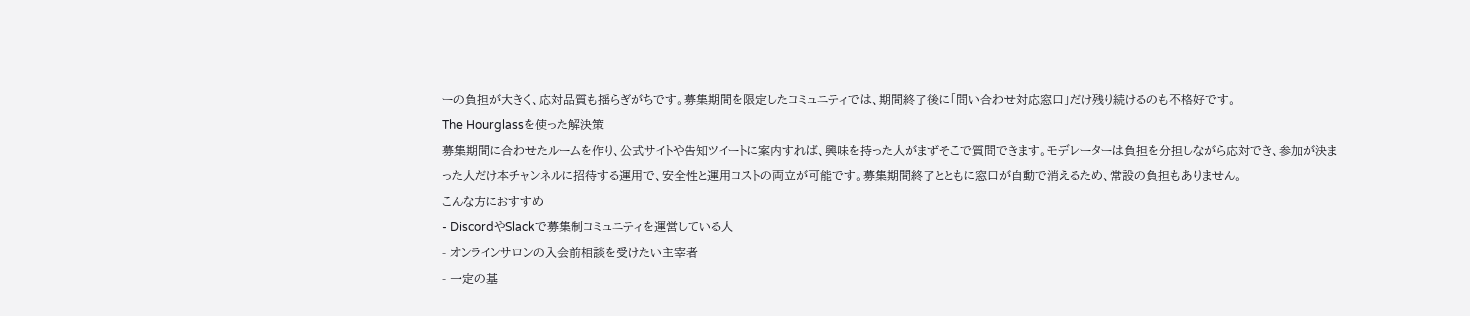ーの負担が大きく、応対品質も揺らぎがちです。募集期間を限定したコミュニティでは、期間終了後に「問い合わせ対応窓口」だけ残り続けるのも不格好です。
The Hourglassを使った解決策
募集期間に合わせたルームを作り、公式サイトや告知ツイートに案内すれば、興味を持った人がまずそこで質問できます。モデレーターは負担を分担しながら応対でき、参加が決まった人だけ本チャンネルに招待する運用で、安全性と運用コストの両立が可能です。募集期間終了とともに窓口が自動で消えるため、常設の負担もありません。
こんな方におすすめ
- DiscordやSlackで募集制コミュニティを運営している人
- オンラインサロンの入会前相談を受けたい主宰者
- 一定の基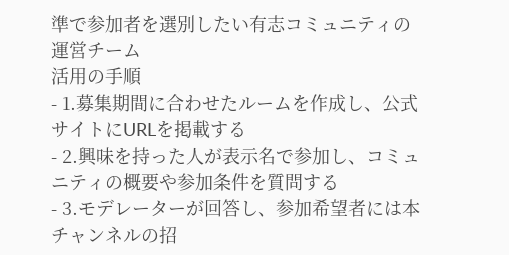準で参加者を選別したい有志コミュニティの運営チーム
活用の手順
- 1.募集期間に合わせたルームを作成し、公式サイトにURLを掲載する
- 2.興味を持った人が表示名で参加し、コミュニティの概要や参加条件を質問する
- 3.モデレーターが回答し、参加希望者には本チャンネルの招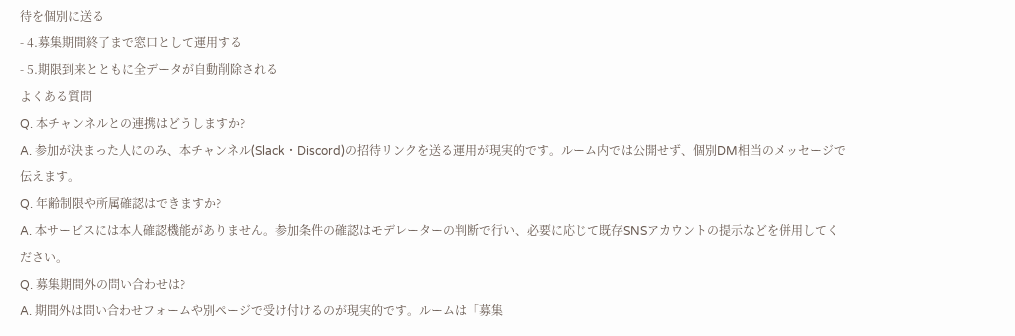待を個別に送る
- 4.募集期間終了まで窓口として運用する
- 5.期限到来とともに全データが自動削除される
よくある質問
Q. 本チャンネルとの連携はどうしますか?
A. 参加が決まった人にのみ、本チャンネル(Slack・Discord)の招待リンクを送る運用が現実的です。ルーム内では公開せず、個別DM相当のメッセージで伝えます。
Q. 年齢制限や所属確認はできますか?
A. 本サービスには本人確認機能がありません。参加条件の確認はモデレーターの判断で行い、必要に応じて既存SNSアカウントの提示などを併用してください。
Q. 募集期間外の問い合わせは?
A. 期間外は問い合わせフォームや別ページで受け付けるのが現実的です。ルームは「募集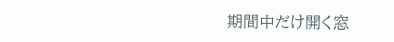期間中だけ開く窓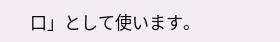口」として使います。